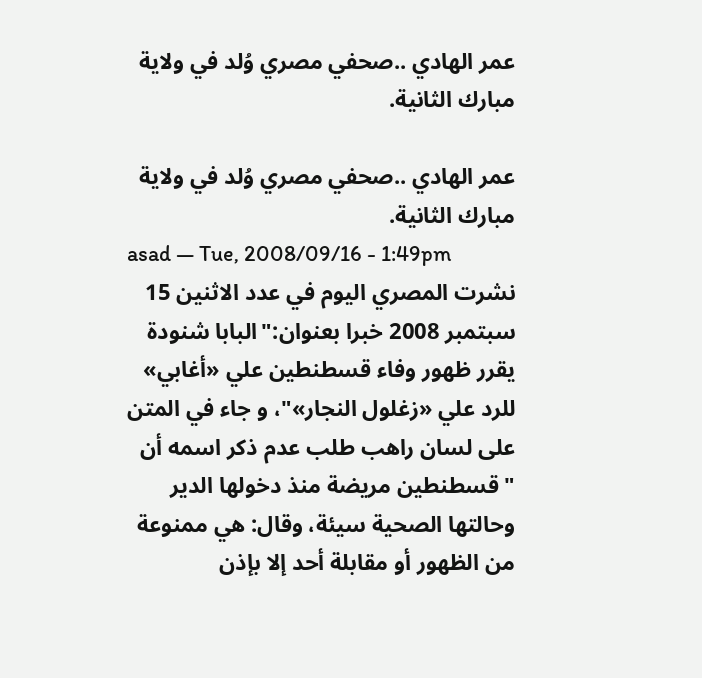عمر الهادي ..صحفي مصري وُلد في ولاية مبارك الثانية.

عمر الهادي ..صحفي مصري وُلد في ولاية مبارك الثانية.
asad — Tue, 2008/09/16 - 1:49pm
نشرت المصري اليوم في عدد الاثنين 15 سبتمبر 2008 خبرا بعنوان:"البابا شنودة يقرر ظهور وفاء قسطنطين علي «أغابي» للرد علي «زغلول النجار»"، و جاء في المتن على لسان راهب طلب عدم ذكر اسمه أن "قسطنطين مريضة منذ دخولها الدير وحالتها الصحية سيئة، وقال: هي ممنوعة من الظهور أو مقابلة أحد إلا بإذن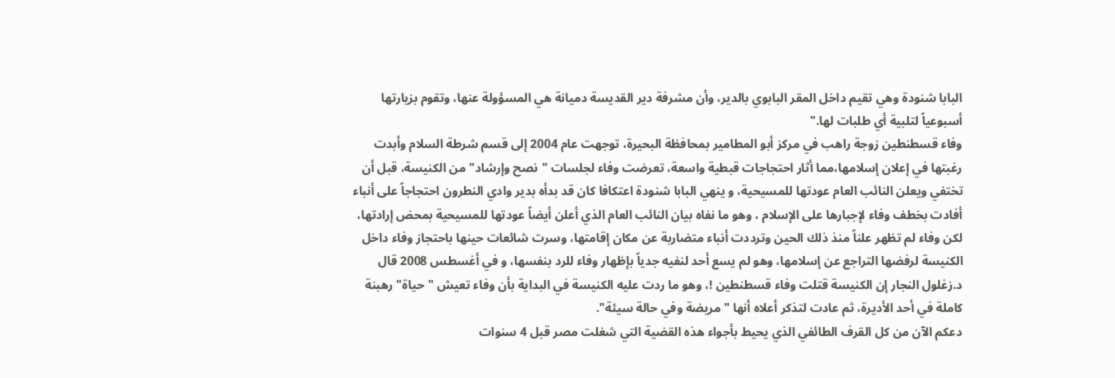البابا شنودة وهي تقيم داخل المقر البابوي بالدير، وأن مشرفة دير القديسة دميانة هي المسؤولة عنها، وتقوم بزيارتها أسبوعياً لتلبية أي طلبات لها."
وفاء قسطنطين زوجة راهب في مركز أبو المطامير بمحافظة البحيرة، توجهت عام 2004 إلى قسم شرطة السلام وأبدت رغبتها في إعلان إسلامها،مما أثار احتجاجات قبطية واسعة، تعرضت وفاء لجلسات "نصح وإرشاد" من الكنيسة، قبل أن تختفي ويعلن النائب العام عودتها للمسيحية، و ينهي البابا شنودة اعتكافا كان قد بدأه بدير وادي النطرون احتجاجاً على أنباء أفادت بخطف وفاء لإجبارها على الإسلام ، وهو ما نفاه بيان النائب العام الذي أعلن أيضاً عودتها للمسيحية بمحض إرادتها، لكن وفاء لم تظهر علناً منذ ذلك الحين وترددت أنباء متضاربة عن مكان إقامتها، وسرت شائعات حينها باحتجاز وفاء داخل الكنيسة لرفضها التراجع عن إسلامها، وهو لم يسع أحد لنفيه جدياً بإظهار وفاء للرد بنفسها، و في أغسطس 2008 قال د.زغلول النجار إن الكنيسة قتلت وفاء قسطنطين !، وهو ما ردت عليه الكنيسة في البداية بأن وفاء تعيش "حياة" رهبنة كاملة في أحد الأديرة، ثم عادت لتذكر أعلاه أنها "مريضة وفي حالة سيئة".
دعكم الآن من كل القرف الطائفي الذي يحيط بأجواء هذه القضية التي شغلت مصر قبل 4 سنوات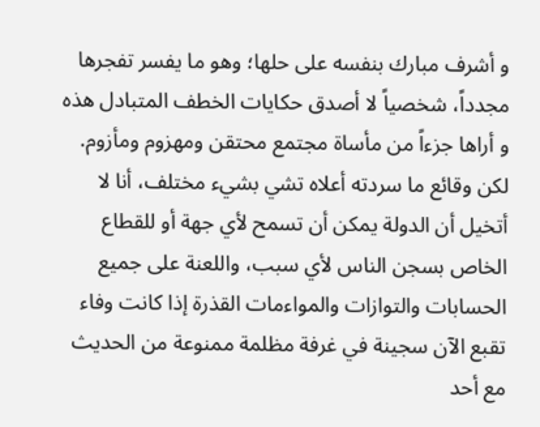و أشرف مبارك بنفسه على حلها؛ وهو ما يفسر تفجرها مجدداً، شخصياً لا أصدق حكايات الخطف المتبادل هذه و أراها جزءاً من مأساة مجتمع محتقن ومهزوم ومأزوم.
لكن وقائع ما سردته أعلاه تشي بشيء مختلف، أنا لا أتخيل أن الدولة يمكن أن تسمح لأي جهة أو للقطاع الخاص بسجن الناس لأي سبب، واللعنة على جميع الحسابات والتوازات والمواءمات القذرة إذا كانت وفاء تقبع الآن سجينة في غرفة مظلمة ممنوعة من الحديث مع أحد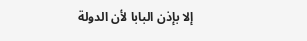إلا بإذن البابا لأن الدولة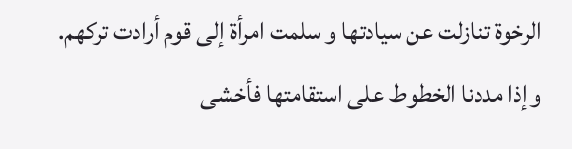الرخوة تنازلت عن سيادتها و سلمت امرأة إلى قوم أرادت تركهم.
وإذا مددنا الخطوط على استقامتها فأخشى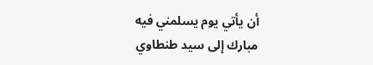أن يأتي يوم يسلمني فيه مبارك إلى سيد طنطاوي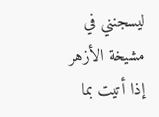ليسجنني في مشيخة الأزهر إذا أتيت بما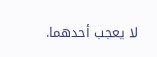لا يعجب أحدهما.